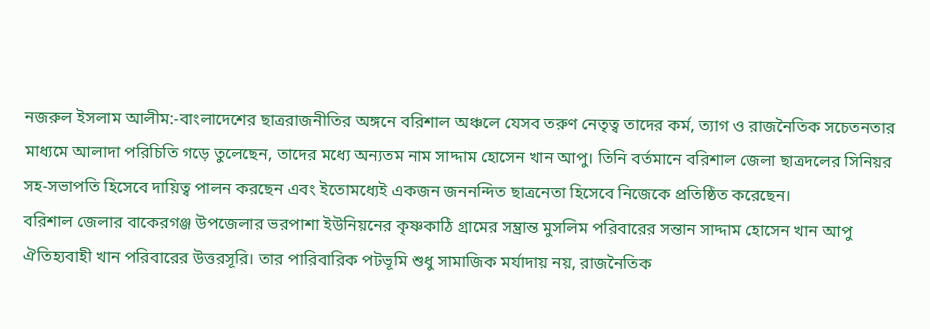নজরুল ইসলাম আলীম:-বাংলাদেশের ছাত্ররাজনীতির অঙ্গনে বরিশাল অঞ্চলে যেসব তরুণ নেতৃত্ব তাদের কর্ম, ত্যাগ ও রাজনৈতিক সচেতনতার মাধ্যমে আলাদা পরিচিতি গড়ে তুলেছেন, তাদের মধ্যে অন্যতম নাম সাদ্দাম হোসেন খান আপু। তিনি বর্তমানে বরিশাল জেলা ছাত্রদলের সিনিয়র সহ-সভাপতি হিসেবে দায়িত্ব পালন করছেন এবং ইতোমধ্যেই একজন জননন্দিত ছাত্রনেতা হিসেবে নিজেকে প্রতিষ্ঠিত করেছেন।
বরিশাল জেলার বাকেরগঞ্জ উপজেলার ভরপাশা ইউনিয়নের কৃষ্ণকাঠি গ্রামের সম্ভ্রান্ত মুসলিম পরিবারের সন্তান সাদ্দাম হোসেন খান আপু ঐতিহ্যবাহী খান পরিবারের উত্তরসূরি। তার পারিবারিক পটভূমি শুধু সামাজিক মর্যাদায় নয়, রাজনৈতিক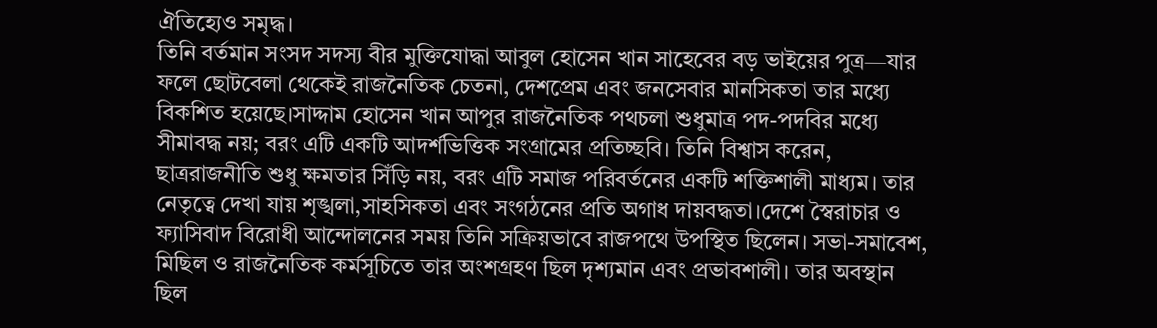ঐতিহ্যেও সমৃদ্ধ।
তিনি বর্তমান সংসদ সদস্য বীর মুক্তিযোদ্ধা আবুল হোসেন খান সাহেবের বড় ভাইয়ের পুত্র—যার ফলে ছোটবেলা থেকেই রাজনৈতিক চেতনা, দেশপ্রেম এবং জনসেবার মানসিকতা তার মধ্যে বিকশিত হয়েছে।সাদ্দাম হোসেন খান আপুর রাজনৈতিক পথচলা শুধুমাত্র পদ-পদবির মধ্যে সীমাবদ্ধ নয়; বরং এটি একটি আদর্শভিত্তিক সংগ্রামের প্রতিচ্ছবি। তিনি বিশ্বাস করেন, ছাত্ররাজনীতি শুধু ক্ষমতার সিঁড়ি নয়, বরং এটি সমাজ পরিবর্তনের একটি শক্তিশালী মাধ্যম। তার নেতৃত্বে দেখা যায় শৃঙ্খলা,সাহসিকতা এবং সংগঠনের প্রতি অগাধ দায়বদ্ধতা।দেশে স্বৈরাচার ও ফ্যাসিবাদ বিরোধী আন্দোলনের সময় তিনি সক্রিয়ভাবে রাজপথে উপস্থিত ছিলেন। সভা-সমাবেশ, মিছিল ও রাজনৈতিক কর্মসূচিতে তার অংশগ্রহণ ছিল দৃশ্যমান এবং প্রভাবশালী। তার অবস্থান ছিল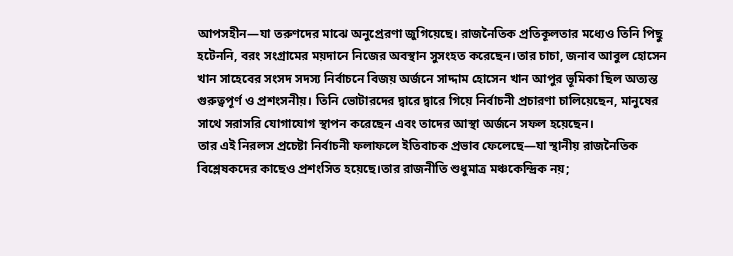আপসহীন—যা তরুণদের মাঝে অনুপ্রেরণা জুগিয়েছে। রাজনৈতিক প্রতিকূলতার মধ্যেও তিনি পিছু হটেননি, বরং সংগ্রামের ময়দানে নিজের অবস্থান সুসংহত করেছেন।তার চাচা, জনাব আবুল হোসেন খান সাহেবের সংসদ সদস্য নির্বাচনে বিজয় অর্জনে সাদ্দাম হোসেন খান আপুর ভূমিকা ছিল অত্যন্ত গুরুত্বপূর্ণ ও প্রশংসনীয়। তিনি ভোটারদের দ্বারে দ্বারে গিয়ে নির্বাচনী প্রচারণা চালিয়েছেন, মানুষের সাথে সরাসরি যোগাযোগ স্থাপন করেছেন এবং তাদের আস্থা অর্জনে সফল হয়েছেন।
তার এই নিরলস প্রচেষ্টা নির্বাচনী ফলাফলে ইতিবাচক প্রভাব ফেলেছে—যা স্থানীয় রাজনৈতিক বিশ্লেষকদের কাছেও প্রশংসিত হয়েছে।তার রাজনীতি শুধুমাত্র মঞ্চকেন্দ্রিক নয়;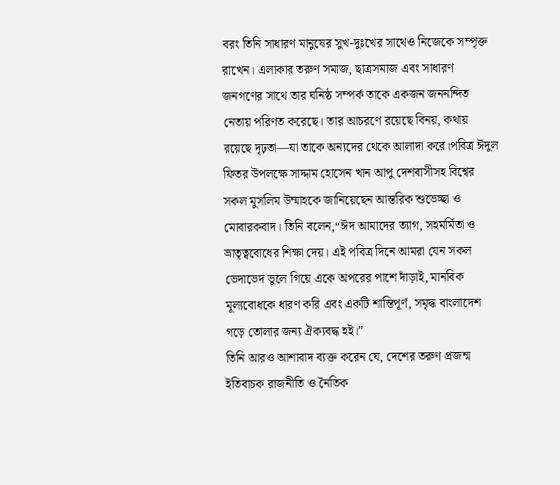বরং তিনি সাধারণ মানুষের সুখ-দুঃখের সাথেও নিজেকে সম্পৃক্ত রাখেন। এলাকার তরুণ সমাজ, ছাত্রসমাজ এবং সাধারণ জনগণের সাথে তার ঘনিষ্ঠ সম্পর্ক তাকে একজন জননন্দিত নেতায় পরিণত করেছে। তার আচরণে রয়েছে বিনয়, কথায় রয়েছে দৃঢ়তা—যা তাকে অন্যদের থেকে আলাদা করে।পবিত্র ঈদুল ফিতর উপলক্ষে সাদ্দাম হোসেন খান আপু দেশবাসীসহ বিশ্বের সকল মুসলিম উম্মাহকে জানিয়েছেন আন্তরিক শুভেচ্ছা ও মোবারকবাদ। তিনি বলেন,“ঈদ আমাদের ত্যাগ, সহমর্মিতা ও ভ্রাতৃত্ববোধের শিক্ষা দেয়। এই পবিত্র দিনে আমরা যেন সকল ভেদাভেদ ভুলে গিয়ে একে অপরের পাশে দাঁড়াই, মানবিক মূল্যবোধকে ধারণ করি এবং একটি শান্তিপূর্ণ, সমৃদ্ধ বাংলাদেশ গড়ে তোলার জন্য ঐক্যবদ্ধ হই।”
তিনি আরও আশাবাদ ব্যক্ত করেন যে, দেশের তরুণ প্রজন্ম ইতিবাচক রাজনীতি ও নৈতিক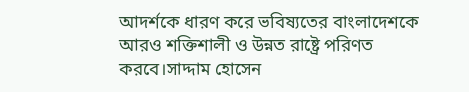আদর্শকে ধারণ করে ভবিষ্যতের বাংলাদেশকে আরও শক্তিশালী ও উন্নত রাষ্ট্রে পরিণত করবে।সাদ্দাম হোসেন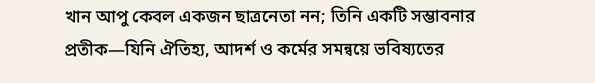খান আপু কেবল একজন ছাত্রনেতা নন; তিনি একটি সম্ভাবনার প্রতীক—যিনি ঐতিহ্য, আদর্শ ও কর্মের সমন্বয়ে ভবিষ্যতের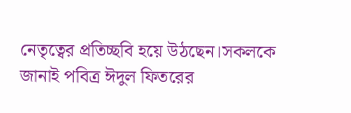নেতৃত্বের প্রতিচ্ছবি হয়ে উঠছেন।সকলকে জানাই পবিত্র ঈদুল ফিতরের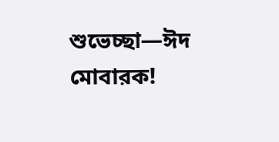শুভেচ্ছা—ঈদ মোবারক!